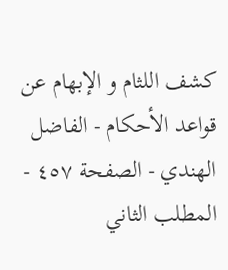كشف اللثام و الإبهام عن قواعد الأحكام - الفاضل الهندي - الصفحة ٤٥٧ - المطلب الثاني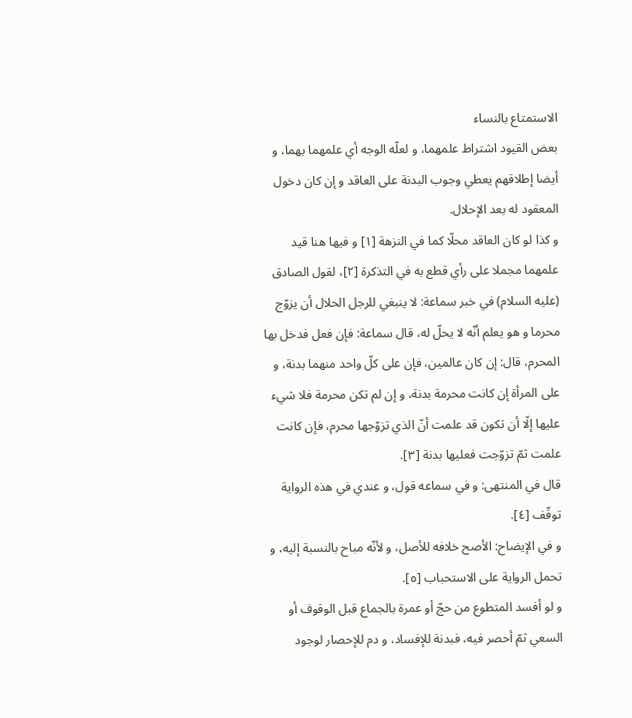الاستمتاع بالنساء
بعض القيود اشتراط علمهما، و لعلّه الوجه أي علمهما بهما، و أيضا إطلاقهم يعطي وجوب البدنة على العاقد و إن كان دخول المعقود له بعد الإحلال.
و كذا لو كان العاقد محلّا كما في النزهة [١] و فيها هنا قيد علمهما مجملا على رأي قطع به في التذكرة [٢]، لقول الصادق (عليه السلام) في خبر سماعة: لا ينبغي للرجل الحلال أن يزوّج محرما و هو يعلم أنّه لا يحلّ له، قال سماعة: فإن فعل فدخل بها المحرم، قال: إن كان عالمين، فإن على كلّ واحد منهما بدنة، و على المرأة إن كانت محرمة بدنة، و إن لم تكن محرمة فلا شيء عليها إلّا أن تكون قد علمت أنّ الذي تزوّجها محرم، فإن كانت علمت ثمّ تزوّجت فعليها بدنة [٣].
قال في المنتهى: و في سماعه قول، و عندي في هذه الرواية توقّف [٤].
و في الإيضاح: الأصح خلافه للأصل، و لأنّه مباح بالنسبة إليه، و تحمل الرواية على الاستحباب [٥].
و لو أفسد المتطوع من حجّ أو عمرة بالجماع قبل الوقوف أو السعي ثمّ أحصر فيه، فبدنة للإفساد، و دم للإحصار لوجود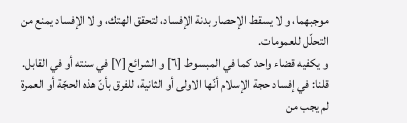موجبهما، و لا يسقط الإحصار بدنة الإفساد، لتحقق الهتك، و لا الإفساد يمنع من التحلّل للعمومات.
و يكفيه قضاء واحد كما في المبسوط [٦] و الشرائع [٧] في سنته أو في القابل.
قلنا: في إفساد حجة الإسلام أنّها الاولى أو الثانية، للفرق بأنّ هذه الحجّة أو العمرة لم يجب من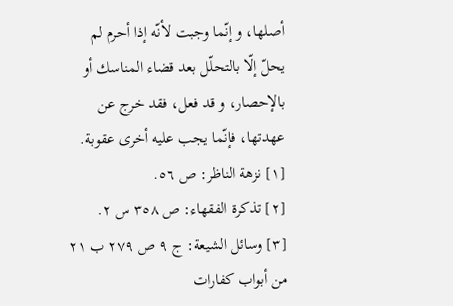أصلها، و إنّما وجبت لأنّه إذا أحرم لم يحلّ إلّا بالتحلّل بعد قضاء المناسك أو بالإحصار، و قد فعل، فقد خرج عن عهدتها، فإنّما يجب عليه أخرى عقوبة.
[١] نزهة الناظر: ص ٥٦.
[٢] تذكرة الفقهاء: ص ٣٥٨ س ٢.
[٣] وسائل الشيعة: ج ٩ ص ٢٧٩ ب ٢١ من أبواب كفارات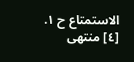الاستمتاع ح ١.
[٤] منتهى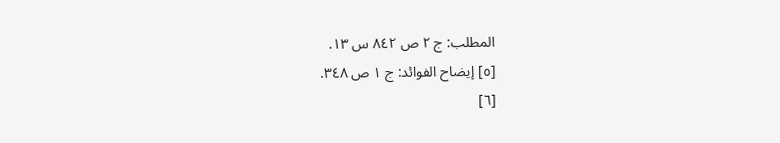المطلب: ج ٢ ص ٨٤٢ س ١٣.
[٥] إيضاح الفوائد: ج ١ ص ٣٤٨.
[٦]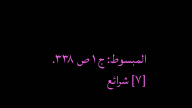المبسوط: ج ١ ص ٣٣٨.
[٧] شرائع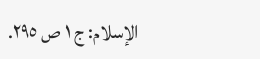الإسلام: ج ١ ص ٢٩٥.